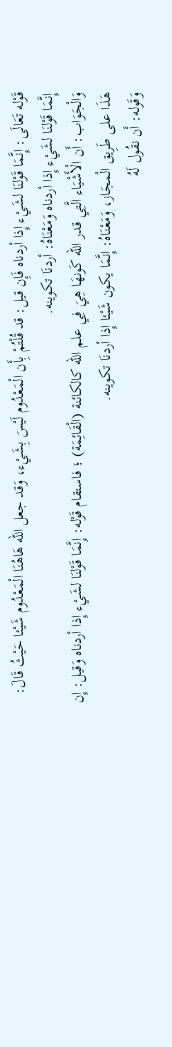قَوْله تَعَالَى: إِنَّمَا قَوْلنَا لشَيْء إِذا أردناه فَإِن قيل: قد قُلْتُمْ بِأَن الْمَعْدُوم لَيْسَ بِشَيْء، وَقد جعل الله هَاهُنَا الْمَعْدُوم شَيْئا حَيْثُ قَالَ: إِنَّمَا قَوْلنَا لشَيْء إِذا أردناه وَمَعْنَاهُ: أردنَا تكوينه.
وَالْجَوَاب: أَن الْأَشْيَاء الَّتِي قدر الله كَونهَا هِيَ فِي علم الله كالكائنة (الْقَائِمَة) ؛ فاستقام قَوْله: إِنَّمَا قَوْلنَا لشَيْء إِذا أردناه وَقيل: إِن هَذَا على طَرِيق الْمجَاز، وَمَعْنَاهُ: إِنَّمَا يكون شَيْئا إِذا أردنَا تكوينه.
وَقَوله: أَن نقُول لَهُ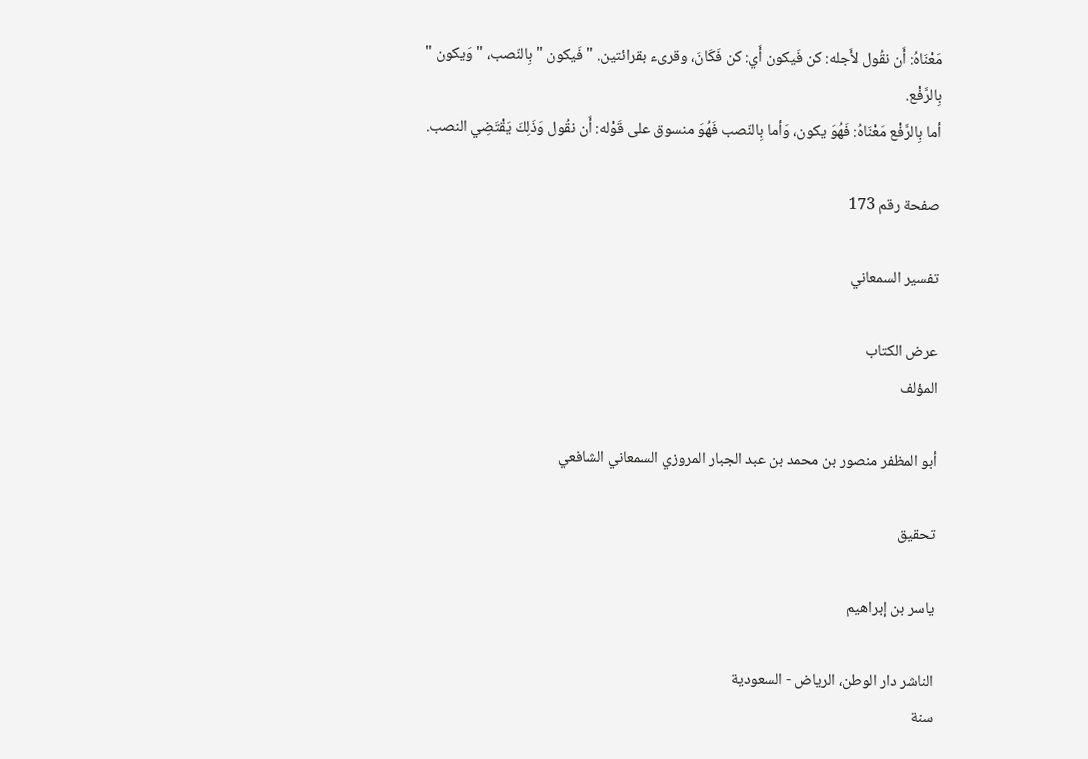مَعْنَاهُ: أَن نقُول لأَجله: كن فَيكون أَي: كن فَكَانَ، وقرىء بقرائتين. " فَيكون " بِالنّصب، " وَيكون " بِالرَّفْع.
أما بِالرَّفْع مَعْنَاهُ: فَهُوَ يكون، وَأما بِالنّصب فَهُوَ منسوق على قَوْله: أَن نقُول وَذَلِكَ يَقْتَضِي النصب.

صفحة رقم 173

تفسير السمعاني

عرض الكتاب
المؤلف

أبو المظفر منصور بن محمد بن عبد الجبار المروزي السمعاني الشافعي

تحقيق

ياسر بن إبراهيم

الناشر دار الوطن، الرياض - السعودية
سنة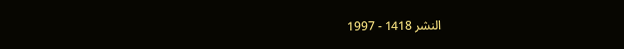النشر 1418 - 1997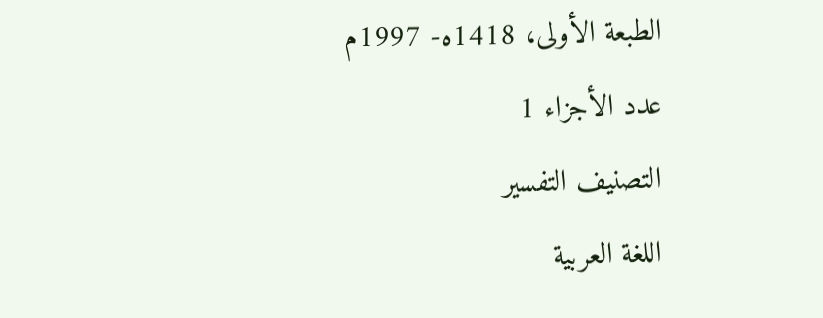الطبعة الأولى، 1418ه- 1997م
عدد الأجزاء 1
التصنيف التفسير
اللغة العربية